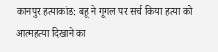कानपुर हत्याकांड: बहू ने गूगल पर सर्च किया हत्या को आत्महत्या दिखाने का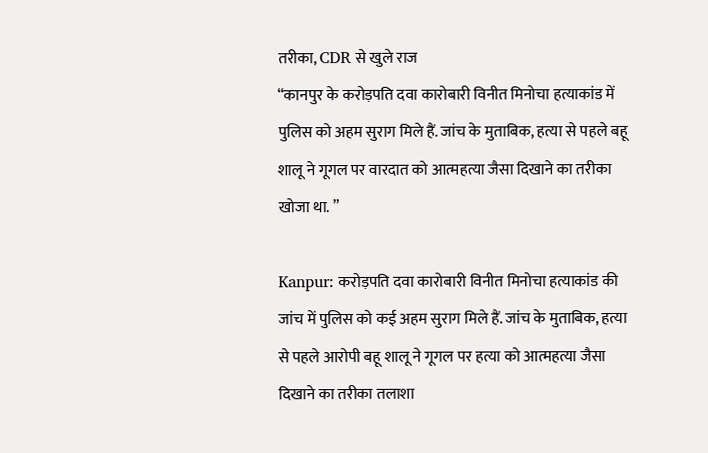तरीका, CDR से खुले राज
“कानपुर के करोड़पति दवा कारोबारी विनीत मिनोचा हत्याकांड में पुलिस को अहम सुराग मिले हैं. जांच के मुताबिक, हत्या से पहले बहू शालू ने गूगल पर वारदात को आत्महत्या जैसा दिखाने का तरीका खोजा था. ”

Kanpur: करोड़पति दवा कारोबारी विनीत मिनोचा हत्याकांड की जांच में पुलिस को कई अहम सुराग मिले हैं. जांच के मुताबिक, हत्या से पहले आरोपी बहू शालू ने गूगल पर हत्या को आत्महत्या जैसा दिखाने का तरीका तलाशा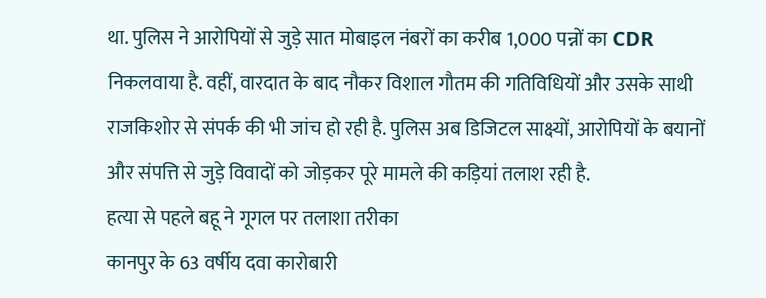था. पुलिस ने आरोपियों से जुड़े सात मोबाइल नंबरों का करीब 1,000 पन्नों का CDR निकलवाया है. वहीं, वारदात के बाद नौकर विशाल गौतम की गतिविधियों और उसके साथी राजकिशोर से संपर्क की भी जांच हो रही है. पुलिस अब डिजिटल साक्ष्यों, आरोपियों के बयानों और संपत्ति से जुड़े विवादों को जोड़कर पूरे मामले की कड़ियां तलाश रही है.
हत्या से पहले बहू ने गूगल पर तलाशा तरीका
कानपुर के 63 वर्षीय दवा कारोबारी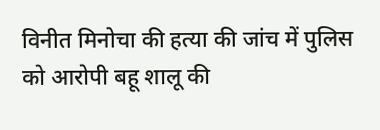विनीत मिनोचा की हत्या की जांच में पुलिस को आरोपी बहू शालू की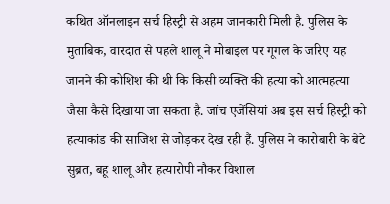कथित ऑनलाइन सर्च हिस्ट्री से अहम जानकारी मिली है. पुलिस के मुताबिक, वारदात से पहले शालू ने मोबाइल पर गूगल के जरिए यह जानने की कोशिश की थी कि किसी व्यक्ति की हत्या को आत्महत्या जैसा कैसे दिखाया जा सकता है. जांच एजेंसियां अब इस सर्च हिस्ट्री को हत्याकांड की साजिश से जोड़कर देख रही हैं. पुलिस ने कारोबारी के बेटे सुब्रत, बहू शालू और हत्यारोपी नौकर विशाल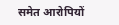समेत आरोपियों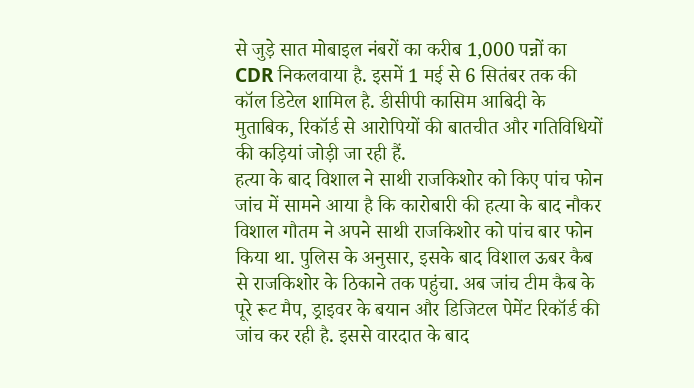से जुड़े सात मोबाइल नंबरों का करीब 1,000 पन्नों का CDR निकलवाया है. इसमें 1 मई से 6 सितंबर तक की कॉल डिटेल शामिल है. डीसीपी कासिम आबिदी के मुताबिक, रिकॉर्ड से आरोपियों की बातचीत और गतिविधियों की कड़ियां जोड़ी जा रही हैं.
हत्या के बाद विशाल ने साथी राजकिशोर को किए पांच फोन
जांच में सामने आया है कि कारोबारी की हत्या के बाद नौकर विशाल गौतम ने अपने साथी राजकिशोर को पांच बार फोन किया था. पुलिस के अनुसार, इसके बाद विशाल ऊबर कैब से राजकिशोर के ठिकाने तक पहुंचा. अब जांच टीम कैब के पूरे रूट मैप, ड्राइवर के बयान और डिजिटल पेमेंट रिकॉर्ड की जांच कर रही है. इससे वारदात के बाद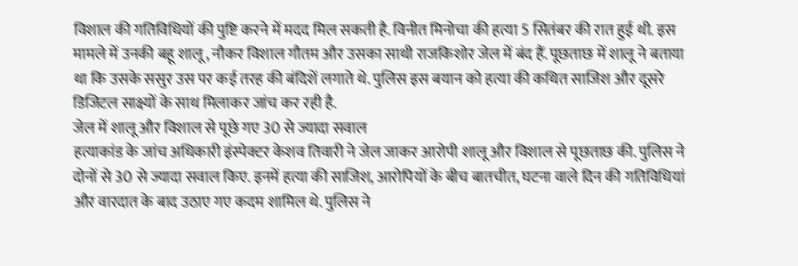विशाल की गतिविधियों की पुष्टि करने में मदद मिल सकती है. विनीत मिनोचा की हत्या 5 सितंबर की रात हुई थी. इस मामले में उनकी बहू शालू, नौकर विशाल गौतम और उसका साथी राजकिशोर जेल में बंद हैं. पूछताछ में शालू ने बताया था कि उसके ससुर उस पर कई तरह की बंदिशें लगाते थे. पुलिस इस बयान को हत्या की कथित साजिश और दूसरे डिजिटल साक्ष्यों के साथ मिलाकर जांच कर रही है.
जेल में शालू और विशाल से पूछे गए 30 से ज्यादा सवाल
हत्याकांड के जांच अधिकारी इंस्पेक्टर केशव तिवारी ने जेल जाकर आरोपी शालू और विशाल से पूछताछ की. पुलिस ने दोनों से 30 से ज्यादा सवाल किए. इनमें हत्या की साजिश, आरोपियों के बीच बातचीत, घटना वाले दिन की गतिविधियां और वारदात के बाद उठाए गए कदम शामिल थे. पुलिस ने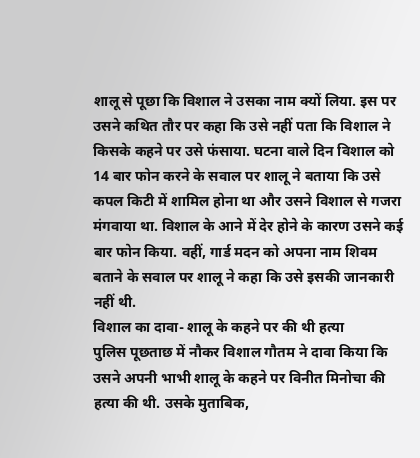शालू से पूछा कि विशाल ने उसका नाम क्यों लिया. इस पर उसने कथित तौर पर कहा कि उसे नहीं पता कि विशाल ने किसके कहने पर उसे फंसाया. घटना वाले दिन विशाल को 14 बार फोन करने के सवाल पर शालू ने बताया कि उसे कपल किटी में शामिल होना था और उसने विशाल से गजरा मंगवाया था. विशाल के आने में देर होने के कारण उसने कई बार फोन किया. वहीं, गार्ड मदन को अपना नाम शिवम बताने के सवाल पर शालू ने कहा कि उसे इसकी जानकारी नहीं थी.
विशाल का दावा- शालू के कहने पर की थी हत्या
पुलिस पूछताछ में नौकर विशाल गौतम ने दावा किया कि उसने अपनी भाभी शालू के कहने पर विनीत मिनोचा की हत्या की थी. उसके मुताबिक,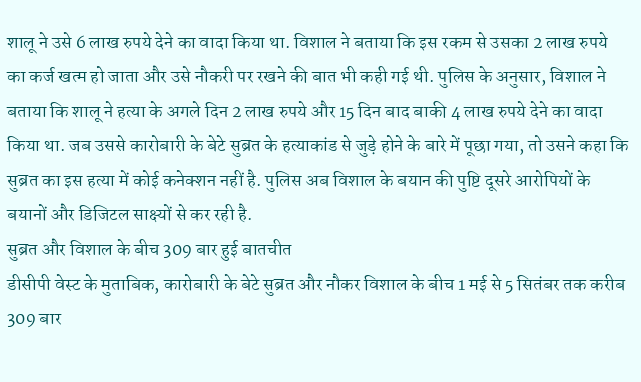शालू ने उसे 6 लाख रुपये देने का वादा किया था. विशाल ने बताया कि इस रकम से उसका 2 लाख रुपये का कर्ज खत्म हो जाता और उसे नौकरी पर रखने की बात भी कही गई थी. पुलिस के अनुसार, विशाल ने बताया कि शालू ने हत्या के अगले दिन 2 लाख रुपये और 15 दिन बाद बाकी 4 लाख रुपये देने का वादा किया था. जब उससे कारोबारी के बेटे सुब्रत के हत्याकांड से जुड़े होने के बारे में पूछा गया, तो उसने कहा कि सुब्रत का इस हत्या में कोई कनेक्शन नहीं है. पुलिस अब विशाल के बयान की पुष्टि दूसरे आरोपियों के बयानों और डिजिटल साक्ष्यों से कर रही है.
सुब्रत और विशाल के बीच 309 बार हुई बातचीत
डीसीपी वेस्ट के मुताबिक, कारोबारी के बेटे सुब्रत और नौकर विशाल के बीच 1 मई से 5 सितंबर तक करीब 309 बार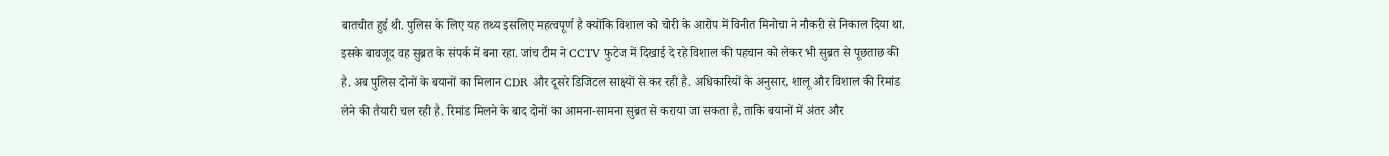बातचीत हुई थी. पुलिस के लिए यह तथ्य इसलिए महत्वपूर्ण है क्योंकि विशाल को चोरी के आरोप में विनीत मिनोचा ने नौकरी से निकाल दिया था. इसके बावजूद वह सुब्रत के संपर्क में बना रहा. जांच टीम ने CCTV फुटेज में दिखाई दे रहे विशाल की पहचान को लेकर भी सुब्रत से पूछताछ की है. अब पुलिस दोनों के बयानों का मिलान CDR और दूसरे डिजिटल साक्ष्यों से कर रही है. अधिकारियों के अनुसार, शालू और विशाल की रिमांड लेने की तैयारी चल रही है. रिमांड मिलने के बाद दोनों का आमना-सामना सुब्रत से कराया जा सकता है, ताकि बयानों में अंतर और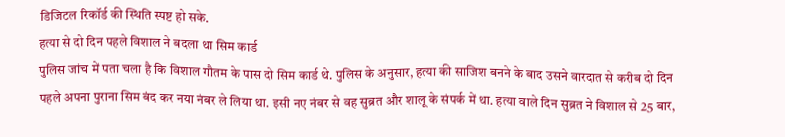डिजिटल रिकॉर्ड की स्थिति स्पष्ट हो सके.
हत्या से दो दिन पहले विशाल ने बदला था सिम कार्ड
पुलिस जांच में पता चला है कि विशाल गौतम के पास दो सिम कार्ड थे. पुलिस के अनुसार, हत्या की साजिश बनने के बाद उसने वारदात से करीब दो दिन पहले अपना पुराना सिम बंद कर नया नंबर ले लिया था. इसी नए नंबर से वह सुब्रत और शालू के संपर्क में था. हत्या वाले दिन सुब्रत ने विशाल से 25 बार,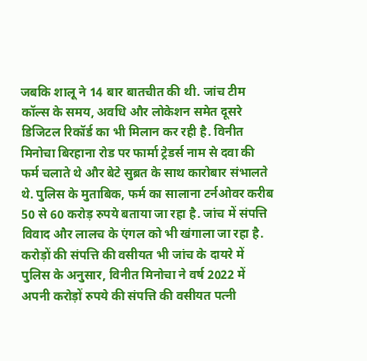जबकि शालू ने 14 बार बातचीत की थी. जांच टीम कॉल्स के समय, अवधि और लोकेशन समेत दूसरे डिजिटल रिकॉर्ड का भी मिलान कर रही है. विनीत मिनोचा बिरहाना रोड पर फार्मा ट्रेडर्स नाम से दवा की फर्म चलाते थे और बेटे सुब्रत के साथ कारोबार संभालते थे. पुलिस के मुताबिक, फर्म का सालाना टर्नओवर करीब 50 से 60 करोड़ रुपये बताया जा रहा है. जांच में संपत्ति विवाद और लालच के एंगल को भी खंगाला जा रहा है.
करोड़ों की संपत्ति की वसीयत भी जांच के दायरे में
पुलिस के अनुसार, विनीत मिनोचा ने वर्ष 2022 में अपनी करोड़ों रुपये की संपत्ति की वसीयत पत्नी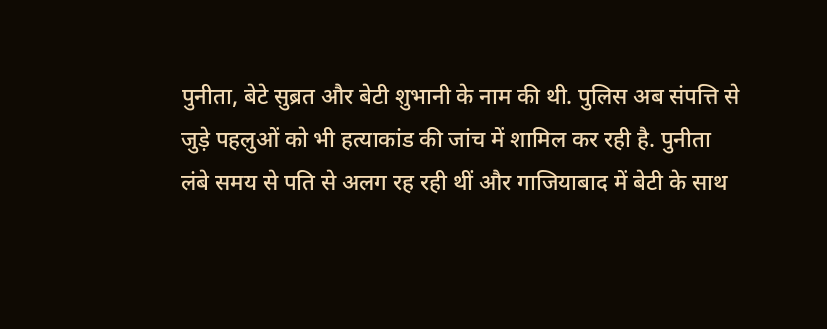पुनीता, बेटे सुब्रत और बेटी शुभानी के नाम की थी. पुलिस अब संपत्ति से जुड़े पहलुओं को भी हत्याकांड की जांच में शामिल कर रही है. पुनीता लंबे समय से पति से अलग रह रही थीं और गाजियाबाद में बेटी के साथ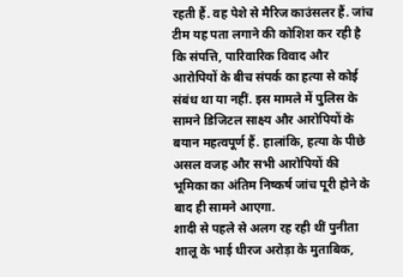रहती हैं. वह पेशे से मैरिज काउंसलर हैं. जांच टीम यह पता लगाने की कोशिश कर रही है कि संपत्ति, पारिवारिक विवाद और आरोपियों के बीच संपर्क का हत्या से कोई संबंध था या नहीं. इस मामले में पुलिस के सामने डिजिटल साक्ष्य और आरोपियों के बयान महत्वपूर्ण हैं. हालांकि, हत्या के पीछे असल वजह और सभी आरोपियों की भूमिका का अंतिम निष्कर्ष जांच पूरी होने के बाद ही सामने आएगा.
शादी से पहले से अलग रह रही थीं पुनीता
शालू के भाई धीरज अरोड़ा के मुताबिक,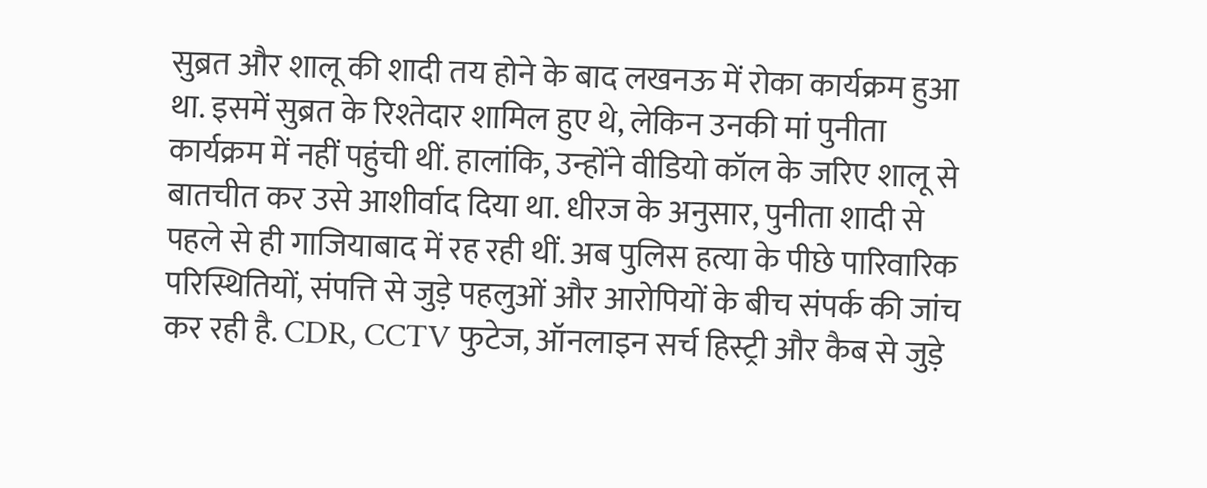सुब्रत और शालू की शादी तय होने के बाद लखनऊ में रोका कार्यक्रम हुआ था. इसमें सुब्रत के रिश्तेदार शामिल हुए थे, लेकिन उनकी मां पुनीता कार्यक्रम में नहीं पहुंची थीं. हालांकि, उन्होंने वीडियो कॉल के जरिए शालू से बातचीत कर उसे आशीर्वाद दिया था. धीरज के अनुसार, पुनीता शादी से पहले से ही गाजियाबाद में रह रही थीं. अब पुलिस हत्या के पीछे पारिवारिक परिस्थितियों, संपत्ति से जुड़े पहलुओं और आरोपियों के बीच संपर्क की जांच कर रही है. CDR, CCTV फुटेज, ऑनलाइन सर्च हिस्ट्री और कैब से जुड़े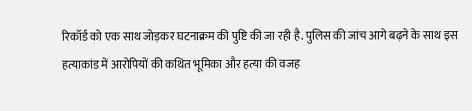रिकॉर्ड को एक साथ जोड़कर घटनाक्रम की पुष्टि की जा रही है. पुलिस की जांच आगे बढ़ने के साथ इस हत्याकांड में आरोपियों की कथित भूमिका और हत्या की वजह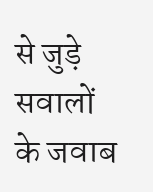से जुड़े सवालों के जवाब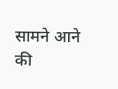सामने आने की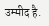उम्मीद है.